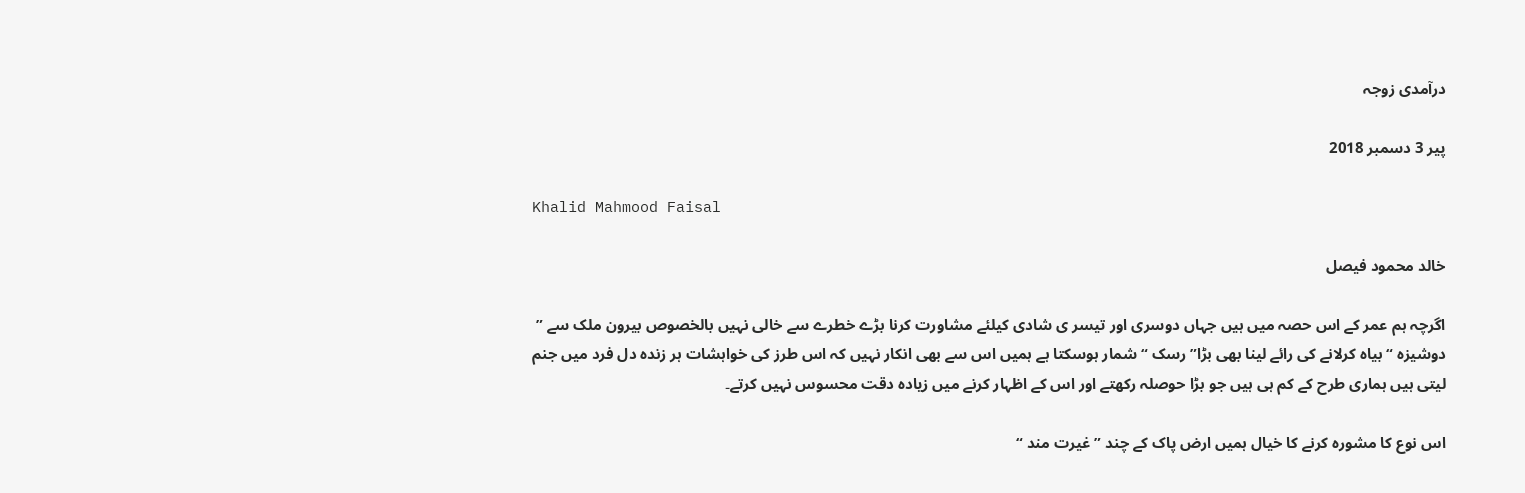درآمدی زوجہ

پیر 3 دسمبر 2018

Khalid Mahmood Faisal

خالد محمود فیصل

اگرچہ ہم عمر کے اس حصہ میں ہیں جہاں دوسری اور تیسر ی شادی کیلئے مشاورت کرنا بڑے خطرے سے خالی نہیں بالخصوص بیرون ملک سے ” دوشیزہ “ بیاہ کرلانے کی رائے لینا بھی بڑا” رسک “ شمار ہوسکتا ہے ہمیں اس سے بھی انکار نہیں کہ اس طرز کی خواہشات ہر زندہ دل فرد میں جنم لیتی ہیں ہماری طرح کے کم ہی ہیں جو بڑا حوصلہ رکھتے اور اس کے اظہار کرنے میں زیادہ دقت محسوس نہیں کرتے۔

اس نوع کا مشورہ کرنے کا خیال ہمیں ارض پاک کے چند ” غیرت مند “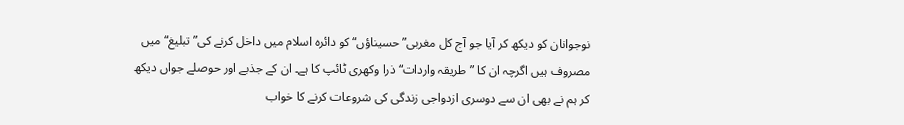نوجوانان کو دیکھ کر آیا جو آج کل مغربی” حسیناؤں“ کو دائرہ اسلام میں داخل کرنے کی” تبلیغ“ میں مصروف ہیں اگرچہ ان کا ”طریقہ واردات“ ذرا وکھری ٹائپ کا ہے۔ ان کے جذبے اور حوصلے جواں دیکھ کر ہم نے بھی ان سے دوسری ازدواجی زندگی کی شروعات کرنے کا خواب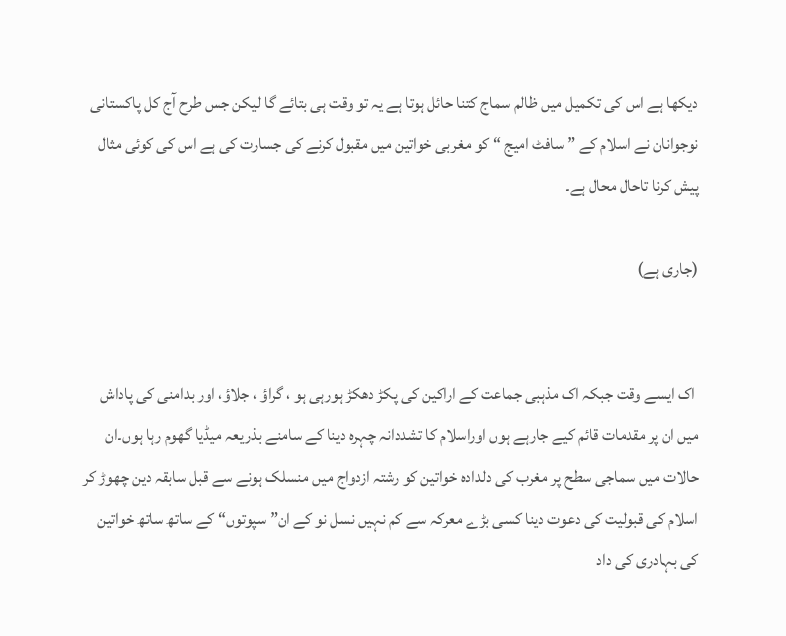دیکھا ہے اس کی تکمیل میں ظالم سماج کتنا حائل ہوتا ہے یہ تو وقت ہی بتائے گا لیکن جس طرح آج کل پاکستانی نوجوانان نے اسلام کے ” سافٹ امیج “ کو مغربی خواتین میں مقبول کرنے کی جسارت کی ہے اس کی کوئی مثال پیش کرنا تاحال محال ہے۔

(جاری ہے)


 اک ایسے وقت جبکہ اک مذہبی جماعت کے اراکین کی پکڑ دھکڑ ہورہی ہو ، گراؤ ، جلاؤ، اور بدامنی کی پاداش میں ان پر مقدمات قائم کیے جارہے ہوں اوراسلام کا تشددانہ چہرہ دینا کے سامنے بذریعہ میڈیا گھوم رہا ہوں۔ان حالات میں سماجی سطح پر مغرب کی دلدادہ خواتین کو رشتہ ازدواج میں منسلک ہونے سے قبل سابقہ دین چھوڑ کر اسلام کی قبولیت کی دعوت دینا کسی بڑے معرکہ سے کم نہیں نسل نو کے ان” سپوتوں“ کے ساتھ ساتھ خواتین کی بہادری کی داد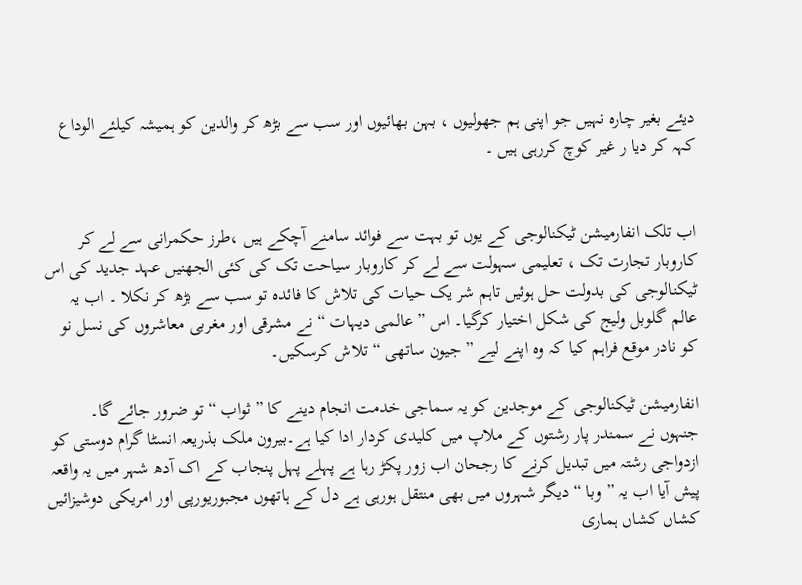دیئے بغیر چارہ نہیں جو اپنی ہم جھولیوں ، بہن بھائیوں اور سب سے بڑھ کر والدین کو ہمیشہ کیلئے الوداع کہہ کر دیا ر غیر کوچ کررہی ہیں ۔


اب تلک انفارمیشن ٹیکنالوجی کے یوں تو بہت سے فوائد سامنے آچکے ہیں ،طرز حکمرانی سے لے کر کاروبار تجارت تک ، تعلیمی سہولت سے لے کر کاروبار سیاحت تک کی کئی الجھنیں عہد جدید کی اس ٹیکنالوجی کی بدولت حل ہوئیں تاہم شر یک حیات کی تلاش کا فائدہ تو سب سے بڑھ کر نکلا ۔ اب یہ عالم گلوبل ولیج کی شکل اختیار کرگیا۔ اس ” عالمی دیہات “ نے مشرقی اور مغربی معاشروں کی نسل نو کو نادر موقع فراہم کیا کہ وہ اپنے لیے ” جیون ساتھی “ تلاش کرسکیں۔

انفارمیشن ٹیکنالوجی کے موجدین کو یہ سماجی خدمت انجام دینے کا ” ثواب “ تو ضرور جائے گا۔
جنہوں نے سمندر پار رشتوں کے ملاپ میں کلیدی کردار ادا کیا ہے۔بیرون ملک بذریعہ انسٹا گرام دوستی کو ازدواجی رشتہ میں تبدیل کرنے کا رجحان اب زور پکڑ رہا ہے پہلے پہل پنجاب کے اک آدھ شہر میں یہ واقعہ پیش آیا اب یہ ” وبا “ دیگر شہروں میں بھی منتقل ہورہی ہے دل کے ہاتھوں مجبوریورپی اور امریکی دوشیزائیں کشاں کشاں ہماری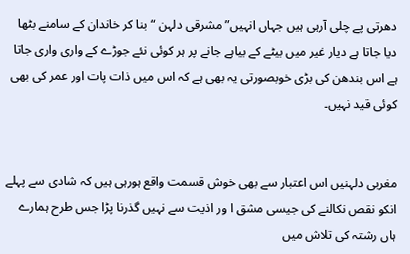دھرتی پے چلی آرہی ہیں جہاں انہیں” مشرقی دلہن “بنا کر خاندان کے سامنے بٹھا دیا جاتا ہے دیار غیر میں بیٹے کے بیاہے جانے پر ہر کوئی نئے جوڑے کے واری واری جاتا ہے اس بندھن کی بڑی خوبصورتی یہ بھی ہے کہ اس میں ذات پات اور عمر کی بھی کوئی قید نہیں۔


مغربی دلہنیں اس اعتبار سے بھی خوش قسمت واقع ہورہی ہیں کہ شادی سے پہلے انکو نقص نکالنے کی جیسی مشق ا ور اذیت سے نہیں گذرنا پڑا جس طرح ہمارے ہاں رشتہ کی تلاش میں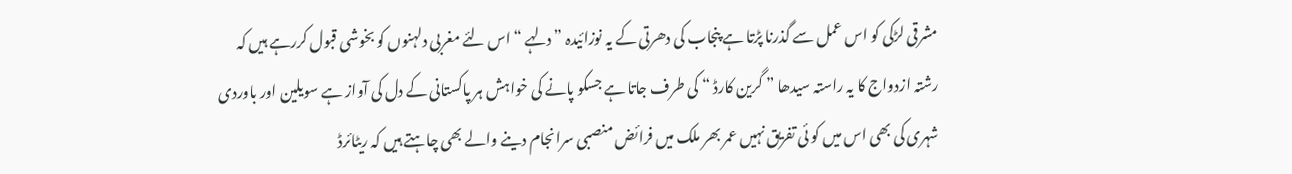مشرقی لڑکی کو اس عمل سے گذرنا پڑتا ہے پنجاب کی دھرتی کے یہ نوزائیدہ ” دلہے “ اس لئے مغربی دلہنوں کو بخوشی قبول کررہے ہیں کہ رشتہ ازدواج کا یہ راستہ سیدھا ” گرین کارڈ “ کی طرف جاتا ہے جسکو پانے کی خواہش ہر پاکستانی کے دل کی آواز ہے سویلین اور باوردی شہری کی بھی اس میں کو ئی تفریق نہیں عمر بھر ملک میں فرائض منصبی سرانجام دینے والے بھی چاہتے ہیں کہ ریٹائرڈ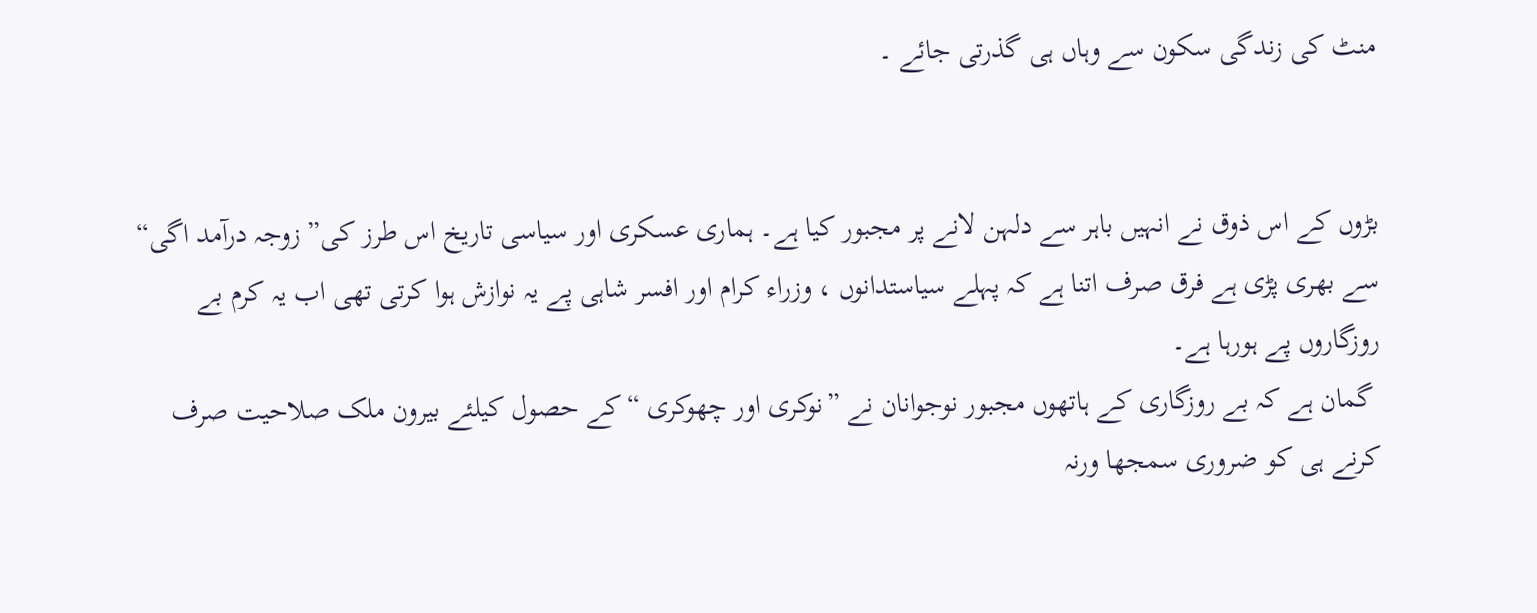منٹ کی زندگی سکون سے وہاں ہی گذرتی جائے ۔


بڑوں کے اس ذوق نے انہیں باہر سے دلہن لانے پر مجبور کیا ہے۔ ہماری عسکری اور سیاسی تاریخ اس طرز کی” زوجہ درآمد اگی“ سے بھری پڑی ہے فرق صرف اتنا ہے کہ پہلے سیاستدانوں ، وزراء کرام اور افسر شاہی پے یہ نوازش ہوا کرتی تھی اب یہ کرم بے روزگاروں پے ہورہا ہے۔
 گمان ہے کہ بے روزگاری کے ہاتھوں مجبور نوجوانان نے ”نوکری اور چھوکری “کے حصول کیلئے بیرون ملک صلاحیت صرف کرنے ہی کو ضروری سمجھا ورنہ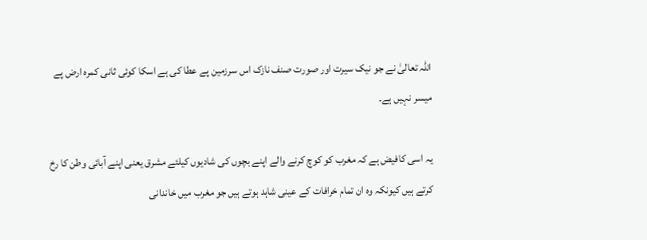اللہ تعالیٰ نے جو نیک سیرت اور صورت صنف نازک اس سرزمین پے عطا کی ہے اسکا کوئی ثانی کمرہ ارض پے میسر نہیں ہے۔

یہ اسی کافیض ہے کہ مغرب کو کوچ کرنے والے اپنے بچوں کی شادیوں کیلئے مشرق یعنی اپنے آبائی وطن کا رخ کرتے ہیں کیونکہ وہ ان تمام خرافات کے عینی شاہد ہوتے ہیں جو مغرب میں خاندانی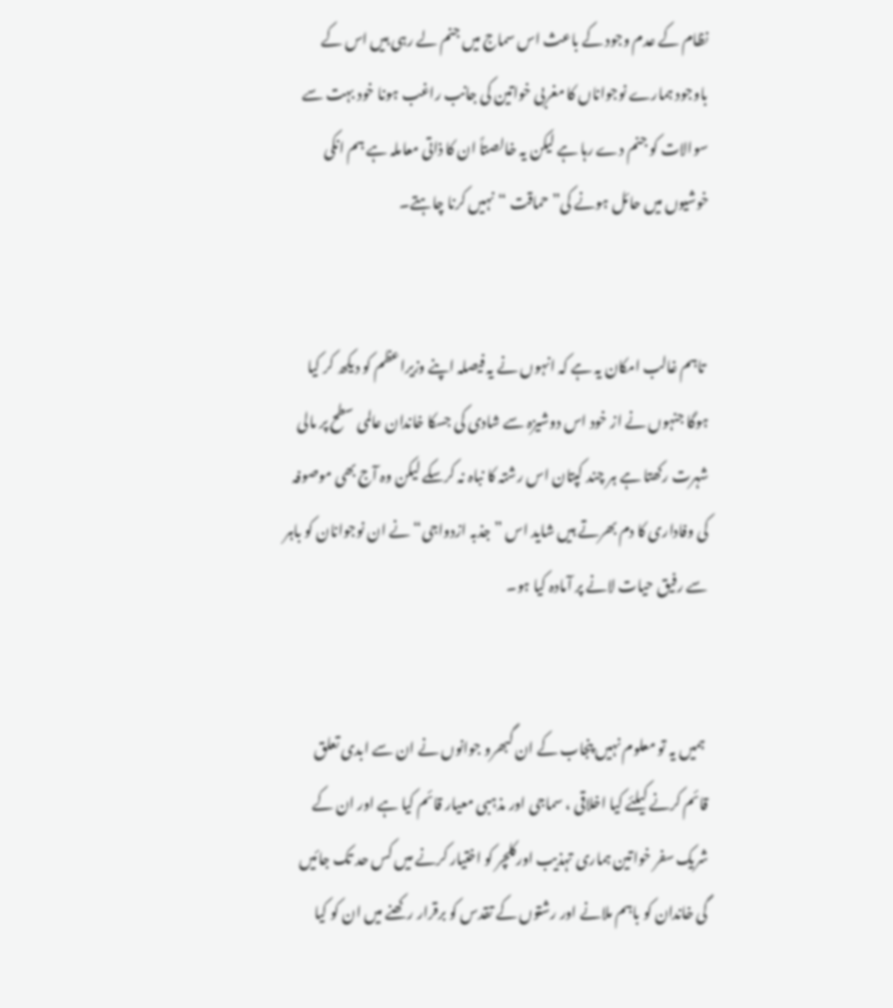نظام کے عدم وجود کے باعث اس سماج میں جنم لے رہی ہیں اس کے باوجود ہمارے نوجواناں کا مغربی خواتین کی جانب راغب ہونا خود بہت سے سوالات کو جنم دے رہا ہے لیکن یہ خالصتاً ان کا ذاتی معاملہ ہے ہم انکی خوشیوں میں حائل ہونے کی” حماقت “نہیں کرنا چاہتے۔


 تاہم غالب امکان یہ ہے کہ انہوں نے یہ فیصلہ اپنے وزیراعظم کو دیکھ کر کیا ہوگا جنہوں نے از خود اس دوشیزہ سے شادی کی جسکا خاندان عالمی سطح پر مالی شہرت رکھتا ہے ہر چند کپتان اس رشتہ کا نباہ نہ کرسکے لیکن وہ آج بھی موصوفہ کی وفاداری کا دم بھرتے ہیں شاید اس ” جذبہ ازدواجی“ نے ان نوجوانان کو باہر سے رفیق حیات لانے پر آمادہ کیا ہو۔


 ہمیں یہ تو معلوم نہیں پنجاب کے ان گبھرو جوانوں نے ان سے ابدی تعلق قائم کرنے کیلئے کیا اخلاقی ، سماجی اور مذہبی معیار قائم کیا ہے اور ان کے شریک سفر خواتین ہماری تہذیب اورکلچر کو اختیار کرنے میں کس حد تک جائیں گی خاندان کو باہم ملانے اور رشتوں کے تقدس کو برقرار رکھنے میں ان کو کیا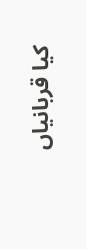کیا قربانیاں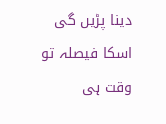دینا پڑیں گی اسکا فیصلہ تو وقت ہی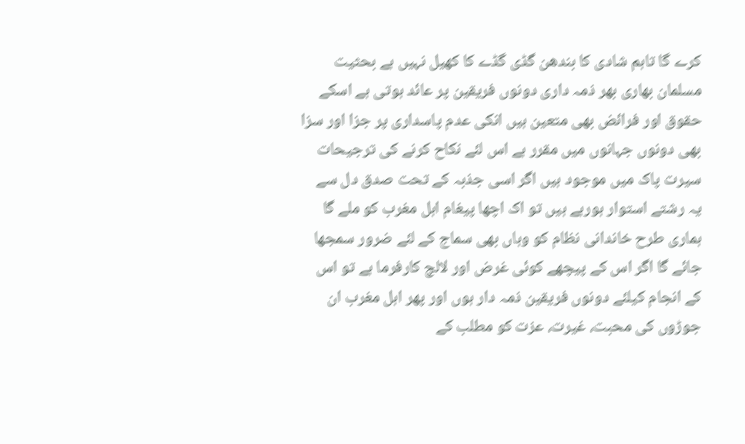کرے گا تاہم شادی کا بندھن گڈی گڈے کا کھیل نہیں ہے بحثیت مسلمان بھاری بھر ذمہ داری دونوں فریقین پر عائد ہوتی ہے اسکے حقوق اور فرائض بھی متعین ہیں انکی عدم پاسداری پر جزا اور سزا بھی دونوں جہانوں میں مقرر ہے اس لئے نکاح کرنے کی ترجیحات سیرت پاک میں موجود ہیں اگر اسی جذبہ کے تحت صدق دل سے یہ رشتے استوار ہورہے ہیں تو اک اچھا پیغام اہل مغرب کو ملے گا ہماری طرح خاندانی نظام کو وہاں بھی سماج کے لئے ضرور سمجھا جائے گا اگر اس کے پیچھے کوئی غرض اور لالچ کارفرما ہے تو اس کے انجام کیلئے دونوں فریقین ذمہ دار ہوں اور پھر اہل مغرب ان جوڑوں کی محبت، غیرت، عزت کو مطلب کے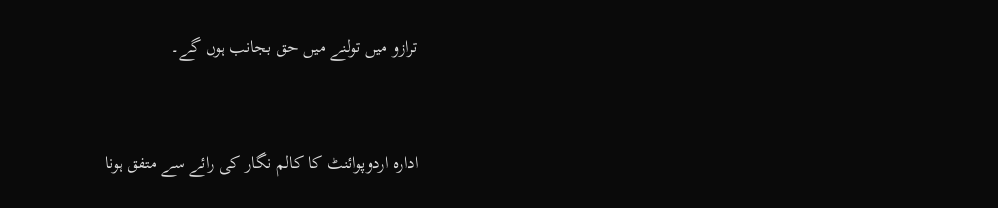ترازو میں تولنے میں حق بجانب ہوں گے۔


ادارہ اردوپوائنٹ کا کالم نگار کی رائے سے متفق ہونا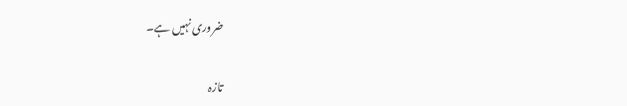ضروری نہیں ہے۔

تازہ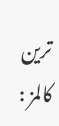ترین کالمز :